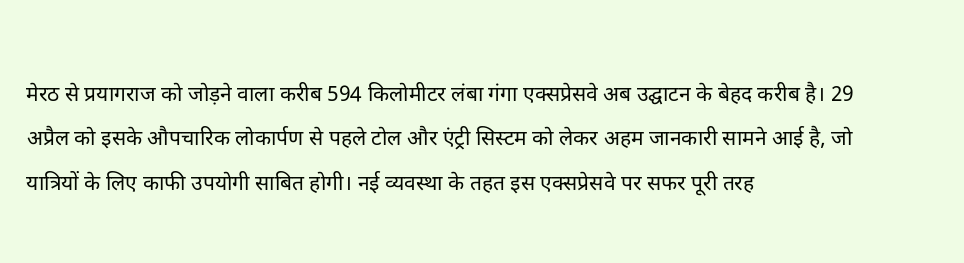मेरठ से प्रयागराज को जोड़ने वाला करीब 594 किलोमीटर लंबा गंगा एक्सप्रेसवे अब उद्घाटन के बेहद करीब है। 29 अप्रैल को इसके औपचारिक लोकार्पण से पहले टोल और एंट्री सिस्टम को लेकर अहम जानकारी सामने आई है, जो यात्रियों के लिए काफी उपयोगी साबित होगी। नई व्यवस्था के तहत इस एक्सप्रेसवे पर सफर पूरी तरह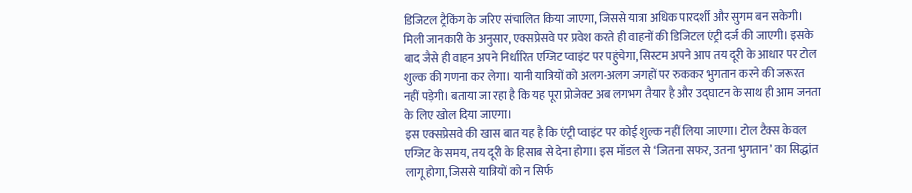डिजिटल ट्रैकिंग के जरिए संचालित किया जाएगा, जिससे यात्रा अधिक पारदर्शी और सुगम बन सकेगी।
मिली जानकारी के अनुसार, एक्सप्रेसवे पर प्रवेश करते ही वाहनों की डिजिटल एंट्री दर्ज की जाएगी। इसके बाद जैसे ही वाहन अपने निर्धारित एग्जिट प्वाइंट पर पहुंचेगा, सिस्टम अपने आप तय दूरी के आधार पर टोल शुल्क की गणना कर लेगा। यानी यात्रियों को अलग-अलग जगहों पर रुककर भुगतान करने की जरूरत नहीं पड़ेगी। बताया जा रहा है कि यह पूरा प्रोजेक्ट अब लगभग तैयार है और उद्घाटन के साथ ही आम जनता के लिए खोल दिया जाएगा।
इस एक्सप्रेसवे की खास बात यह है कि एंट्री प्वाइंट पर कोई शुल्क नहीं लिया जाएगा। टोल टैक्स केवल एग्जिट के समय, तय दूरी के हिसाब से देना होगा। इस मॉडल से ‘जितना सफर, उतना भुगतान’ का सिद्धांत लागू होगा, जिससे यात्रियों को न सिर्फ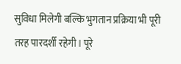सुविधा मिलेगी बल्कि भुगतान प्रक्रिया भी पूरी तरह पारदर्शी रहेगी। पूरे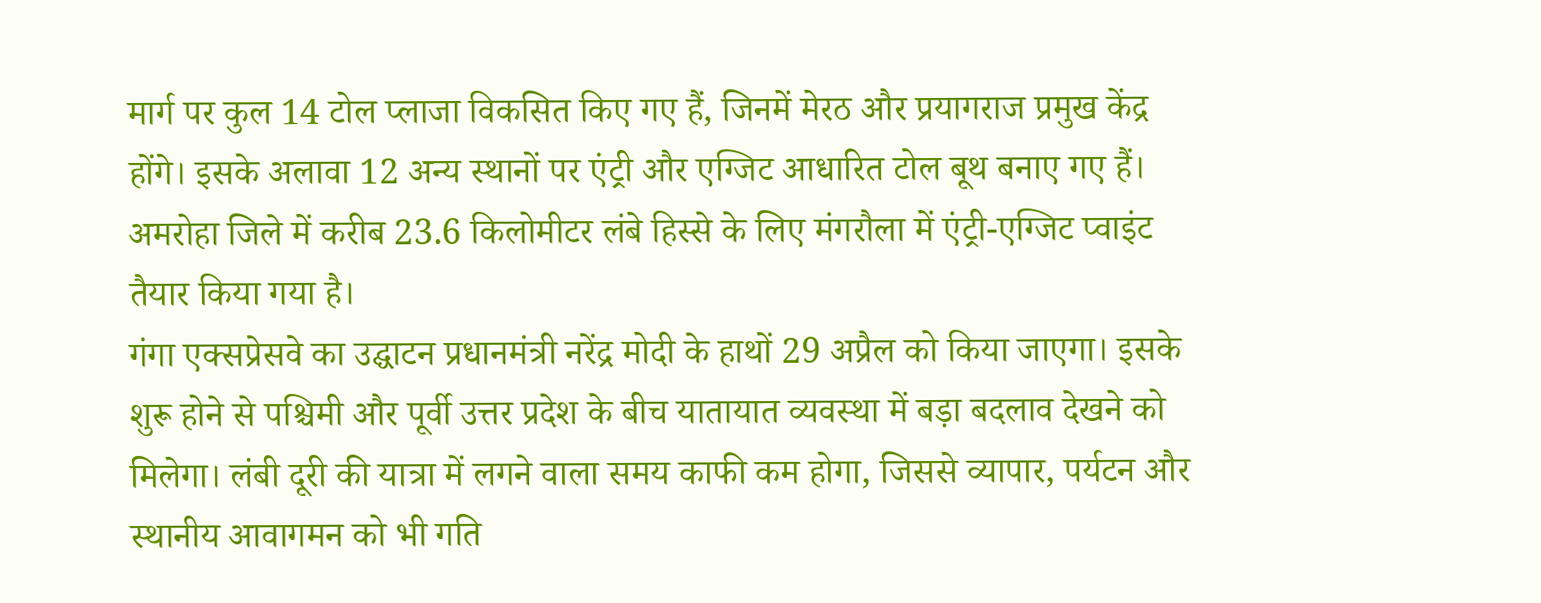मार्ग पर कुल 14 टोल प्लाजा विकसित किए गए हैं, जिनमें मेरठ और प्रयागराज प्रमुख केंद्र होंगे। इसके अलावा 12 अन्य स्थानों पर एंट्री और एग्जिट आधारित टोल बूथ बनाए गए हैं। अमरोहा जिले में करीब 23.6 किलोमीटर लंबे हिस्से के लिए मंगरौला में एंट्री-एग्जिट प्वाइंट तैयार किया गया है।
गंगा एक्सप्रेसवे का उद्घाटन प्रधानमंत्री नरेंद्र मोदी के हाथों 29 अप्रैल को किया जाएगा। इसके शुरू होने से पश्चिमी और पूर्वी उत्तर प्रदेश के बीच यातायात व्यवस्था में बड़ा बदलाव देखने को मिलेगा। लंबी दूरी की यात्रा में लगने वाला समय काफी कम होगा, जिससे व्यापार, पर्यटन और स्थानीय आवागमन को भी गति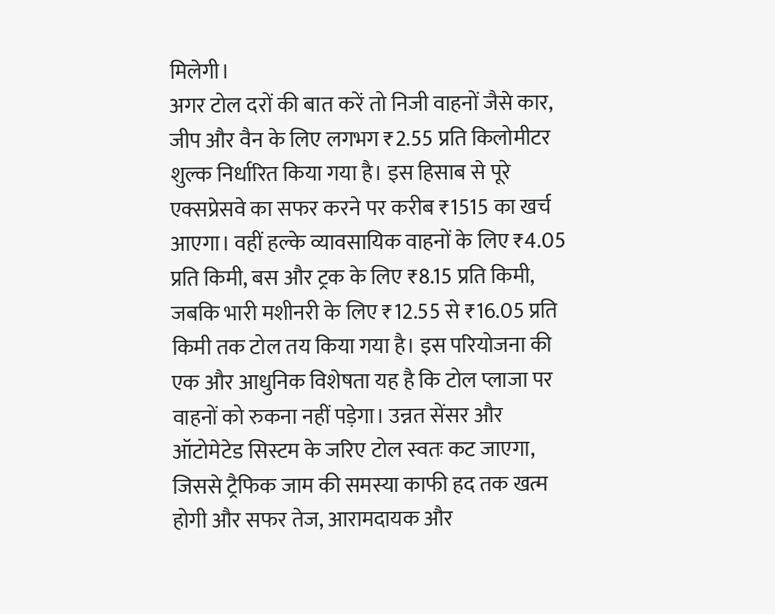मिलेगी।
अगर टोल दरों की बात करें तो निजी वाहनों जैसे कार, जीप और वैन के लिए लगभग ₹2.55 प्रति किलोमीटर शुल्क निर्धारित किया गया है। इस हिसाब से पूरे एक्सप्रेसवे का सफर करने पर करीब ₹1515 का खर्च आएगा। वहीं हल्के व्यावसायिक वाहनों के लिए ₹4.05 प्रति किमी, बस और ट्रक के लिए ₹8.15 प्रति किमी, जबकि भारी मशीनरी के लिए ₹12.55 से ₹16.05 प्रति किमी तक टोल तय किया गया है। इस परियोजना की एक और आधुनिक विशेषता यह है कि टोल प्लाजा पर वाहनों को रुकना नहीं पड़ेगा। उन्नत सेंसर और ऑटोमेटेड सिस्टम के जरिए टोल स्वतः कट जाएगा, जिससे ट्रैफिक जाम की समस्या काफी हद तक खत्म होगी और सफर तेज, आरामदायक और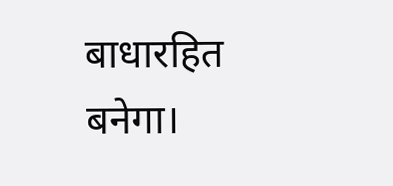बाधारहित बनेगा।